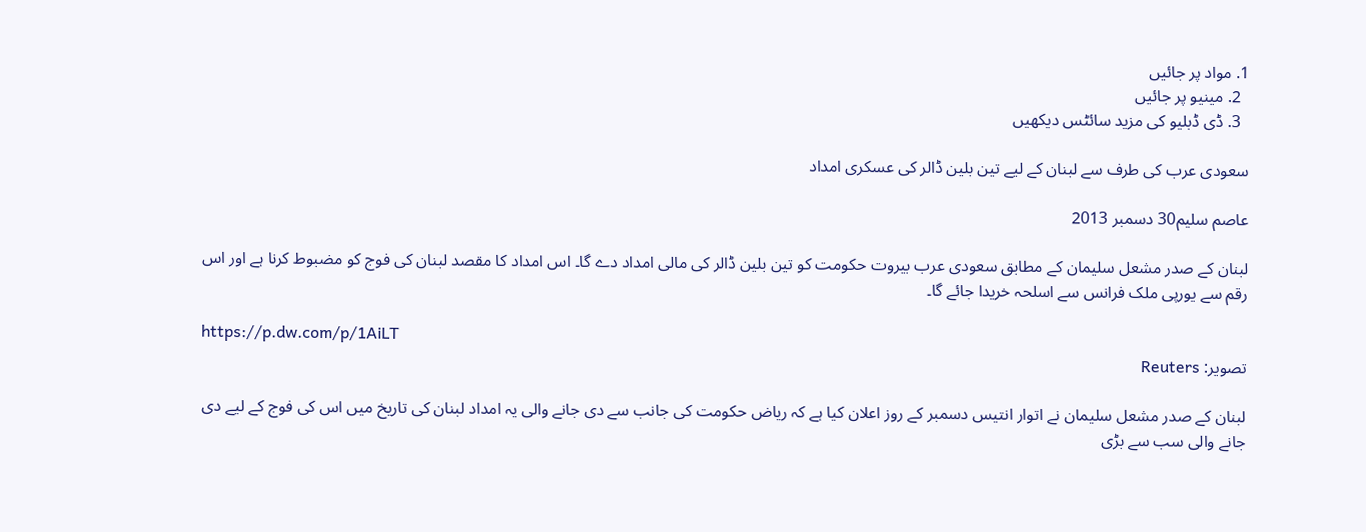1. مواد پر جائیں
  2. مینیو پر جائیں
  3. ڈی ڈبلیو کی مزید سائٹس دیکھیں

سعودی عرب کی طرف سے لبنان کے ليے تين بلين ڈالر کی عسکری امداد

عاصم سليم30 دسمبر 2013

لبنان کے صدر مشعل سليمان کے مطابق سعودی عرب بيروت حکومت کو تين بلين ڈالر کی مالی امداد دے گا۔ اس امداد کا مقصد لبنان کی فوج کو مضبوط کرنا ہے اور اس رقم سے يورپی ملک فرانس سے اسلحہ خريدا جائے گا۔

https://p.dw.com/p/1AiLT
تصویر: Reuters

لبنان کے صدر مشعل سليمان نے اتوار انتيس دسمبر کے روز اعلان کيا ہے کہ رياض حکومت کی جانب سے دی جانے والی يہ امداد لبنان کی تاريخ ميں اس کی فوج کے لیے دی جانے والی سب سے بڑی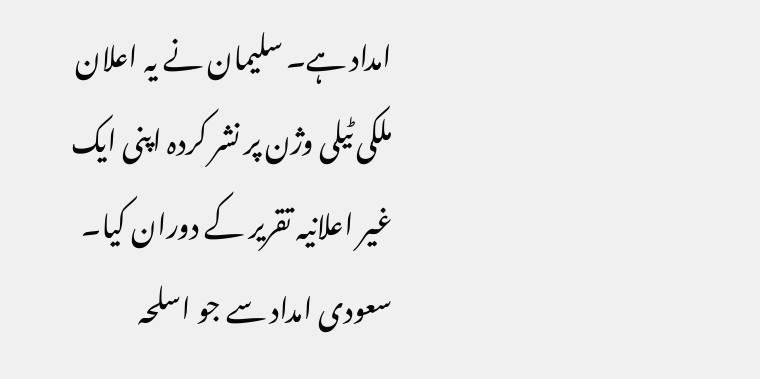امداد ہے۔ سليمان نے يہ اعلان ملکی ٹيلی وژن پر نشر کردہ اپنی ايک غير اعلانيہ تقرير کے دوران کيا۔ سعودی امداد سے جو اسلحہ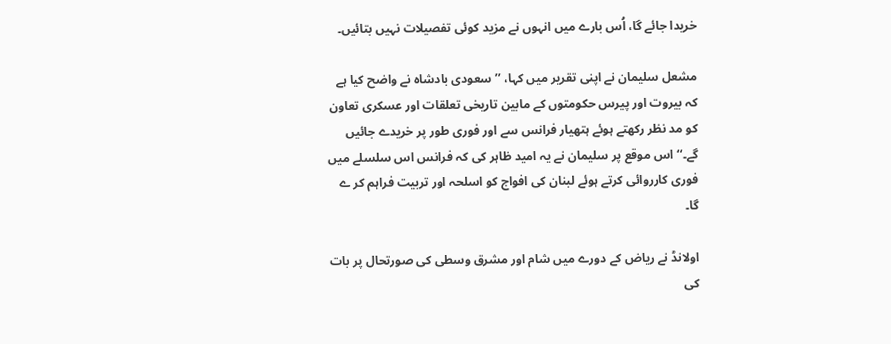خریدا جائے گا، اُس بارے ميں انہوں نے مزيد کوئی تفصيلات نہيں بتائيں۔

مشعل سليمان نے اپنی تقرير ميں کہا، ’’سعودی بادشاہ نے واضح کيا ہے کہ بيروت اور پيرس حکومتوں کے مابين تاريخی تعلقات اور عسکری تعاون کو مد نظر رکھتے ہوئے ہتھيار فرانس سے اور فوری طور پر خريدے جائيں گے۔‘‘ اس موقع پر سليمان نے يہ اميد ظاہر کی کہ فرانس اس سلسلے ميں فوری کارروائی کرتے ہوئے لبنان کی افواج کو اسلحہ اور تربيت فراہم کر ے گا۔

اولانڈ نے رياض کے دورے ميں شام اور مشرق وسطی کی صورتحال پر بات کی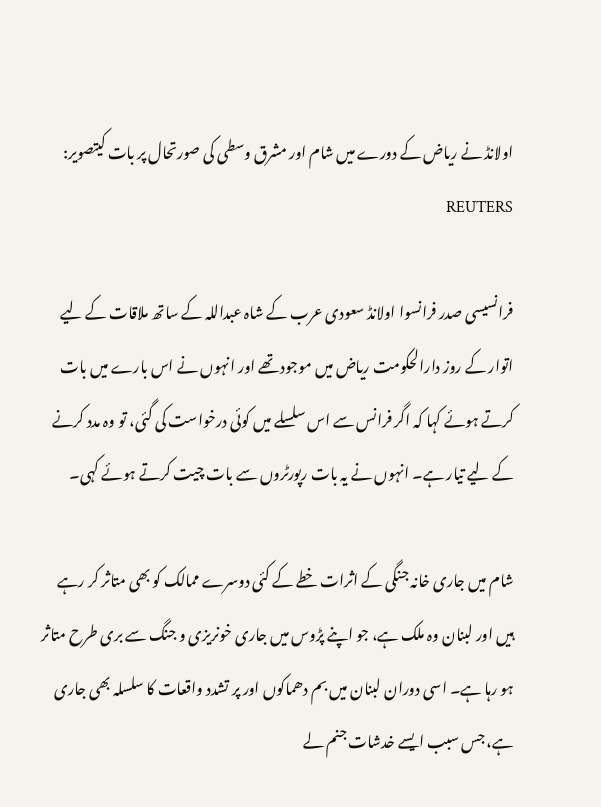اولانڈ نے رياض کے دورے ميں شام اور مشرق وسطی کی صورتحال پر بات کیتصویر: REUTERS

فرانسيسی صدر فرانسوا اولانڈ سعودی عرب کے شاہ عبداللہ کے ساتھ ملاقات کے ليے اتوار کے روز دارالحکومت رياض ميں موجود تھے اور انہوں نے اس بارے ميں بات کرتے ہوئے کہا کہ اگر فرانس سے اس سلسلے ميں کوئی درخواست کی گئی، تو وہ مدد کرنے کے ليے تيار ہے۔ انہوں نے يہ بات رپورٹروں سے بات چيت کرتے ہوئے کہی۔

شام ميں جاری خانہ جنگی کے اثرات خطے کے کئی دوسرے ممالک کو بھی متاثر کر رہے ہيں اور لبنان وہ ملک ہے، جو اپنے پڑوس ميں جاری خونريزی و جنگ سے بری طرح متاثر ہو رہا ہے۔ اسی دوران لبنان ميں بم دھماکوں اور پر تشدد واقعات کا سلسلہ بھی جاری ہے، جس سبب ايسے خدشات جنم لے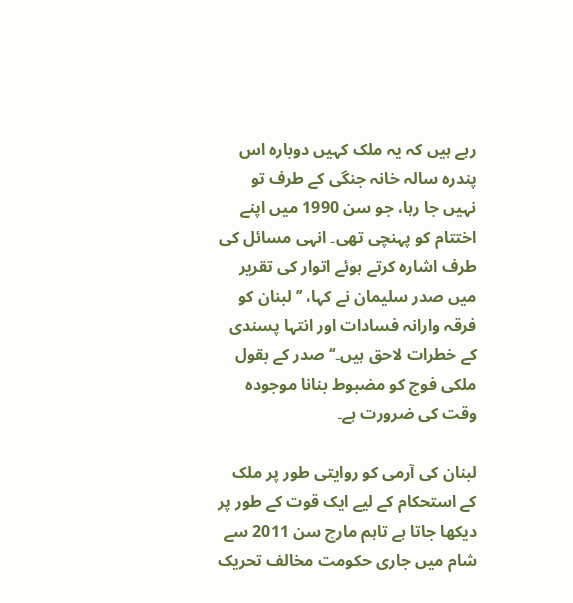رہے ہيں کہ يہ ملک کہيں دوبارہ اس پندرہ سالہ خانہ جنگی کے طرف تو نہيں جا رہا، جو سن 1990 ميں اپنے اختتام کو پہنچی تھی۔ انہی مسائل کی طرف اشارہ کرتے ہوئے اتوار کی تقرير ميں صدر سليمان نے کہا، ’’لبنان کو فرقہ وارانہ فسادات اور انتہا پسندی کے خطرات لاحق ہيں۔‘‘ صدر کے بقول ملکی فوج کو مضبوط بنانا موجودہ وقت کی ضرورت ہے۔

لبنان کی آرمی کو روايتی طور پر ملک کے استحکام کے ليے ايک قوت کے طور پر ديکھا جاتا ہے تاہم مارچ سن 2011 سے شام ميں جاری حکومت مخالف تحريک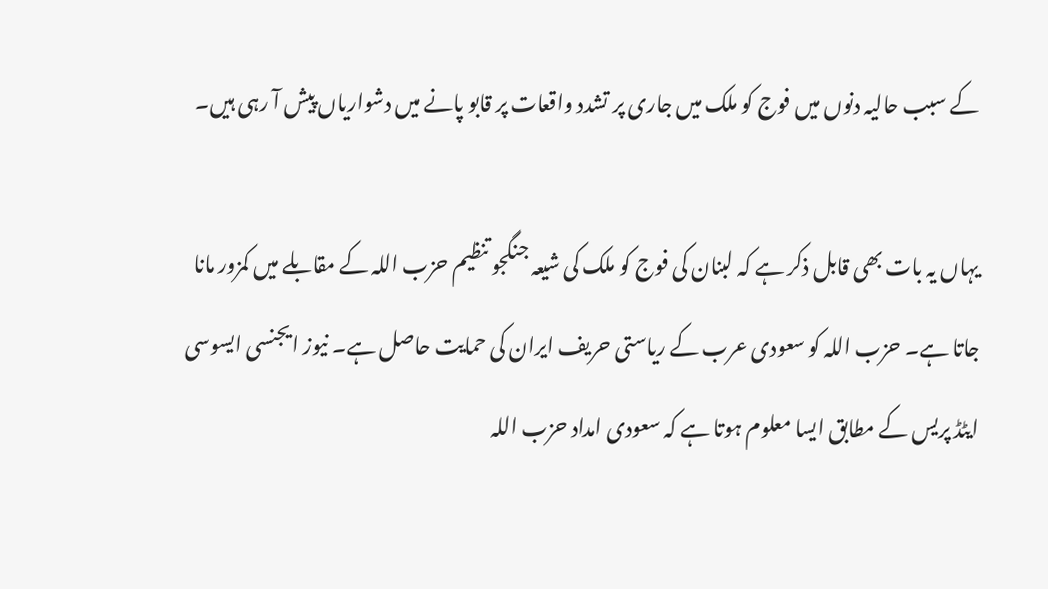کے سبب حاليہ دنوں ميں فوج کو ملک ميں جاری پر تشدد واقعات پر قابو پانے ميں دشوارياں پيش آ رہی ہيں۔

يہاں يہ بات بھی قابل ذکر ہے کہ لبنان کی فوج کو ملک کی شيعہ جنگجو تنظيم حزب اللہ کے مقابلے ميں کمزور مانا جاتا ہے۔ حزب اللہ کو سعودی عرب کے رياستی حريف ايران کی حمايت حاصل ہے۔ نيوز ايجنسی ايسوسی ايٹڈ پريس کے مطابق ايسا معلوم ہوتا ہے کہ سعودی امداد حزب اللہ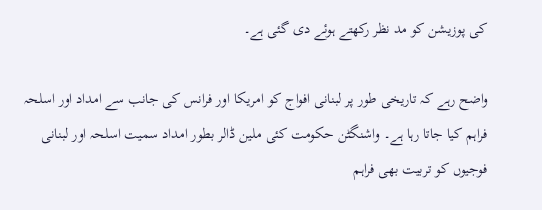کی پوزيشن کو مد نظر رکھتے ہوئے دی گئی ہے۔

واضح رہے کہ تاريخی طور پر لبنانی افواج کو امريکا اور فرانس کی جانب سے امداد اور اسلحہ فراہم کيا جاتا رہا ہے۔ واشنگٹن حکومت کئی ملين ڈالر بطور امداد سميت اسلحہ اور لبنانی فوجيوں کو تربيت بھی فراہم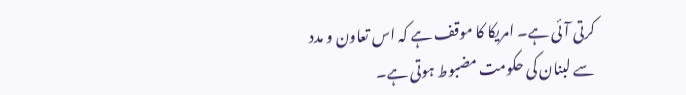کرتی آئی ہے۔ امريکا کا موقف ہے کہ اس تعاون و مدد سے لبنان کی حکومت مضبوط ہوتی ہے۔